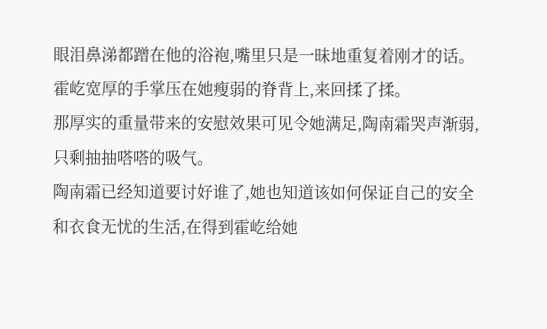眼泪鼻涕都蹭在他的浴袍,嘴里只是一昧地重复着刚才的话。
霍屹宽厚的手掌压在她瘦弱的脊背上,来回揉了揉。
那厚实的重量带来的安慰效果可见令她满足,陶南霜哭声渐弱,只剩抽抽嗒嗒的吸气。
陶南霜已经知道要讨好谁了,她也知道该如何保证自己的安全和衣食无忧的生活,在得到霍屹给她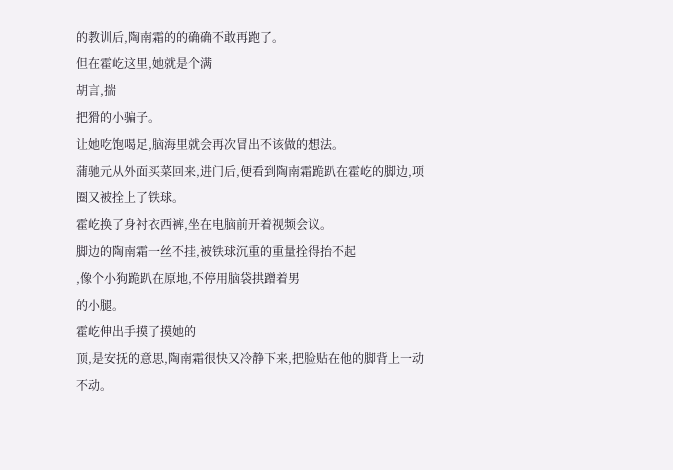的教训后,陶南霜的的确确不敢再跑了。
但在霍屹这里,她就是个满
胡言,揣
把猾的小骗子。
让她吃饱喝足,脑海里就会再次冒出不该做的想法。
蒲驰元从外面买菜回来,进门后,便看到陶南霜跪趴在霍屹的脚边,项圈又被拴上了铁球。
霍屹换了身衬衣西裤,坐在电脑前开着视频会议。
脚边的陶南霜一丝不挂,被铁球沉重的重量拴得抬不起
,像个小狗跪趴在原地,不停用脑袋拱蹭着男
的小腿。
霍屹伸出手摸了摸她的
顶,是安抚的意思,陶南霜很快又冷静下来,把脸贴在他的脚背上一动不动。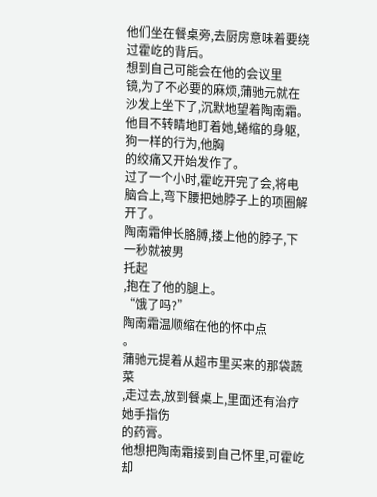他们坐在餐桌旁,去厨房意味着要绕过霍屹的背后。
想到自己可能会在他的会议里
镜,为了不必要的麻烦,蒲驰元就在沙发上坐下了,沉默地望着陶南霜。
他目不转睛地盯着她,蜷缩的身躯,狗一样的行为,他胸
的绞痛又开始发作了。
过了一个小时,霍屹开完了会,将电脑合上,弯下腰把她脖子上的项圈解开了。
陶南霜伸长胳膊,搂上他的脖子,下一秒就被男
托起
,抱在了他的腿上。
“饿了吗?”
陶南霜温顺缩在他的怀中点
。
蒲驰元提着从超市里买来的那袋蔬菜
,走过去,放到餐桌上,里面还有治疗她手指伤
的药膏。
他想把陶南霜接到自己怀里,可霍屹却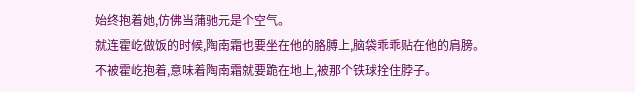始终抱着她,仿佛当蒲驰元是个空气。
就连霍屹做饭的时候,陶南霜也要坐在他的胳膊上,脑袋乖乖贴在他的肩膀。
不被霍屹抱着,意味着陶南霜就要跪在地上,被那个铁球拴住脖子。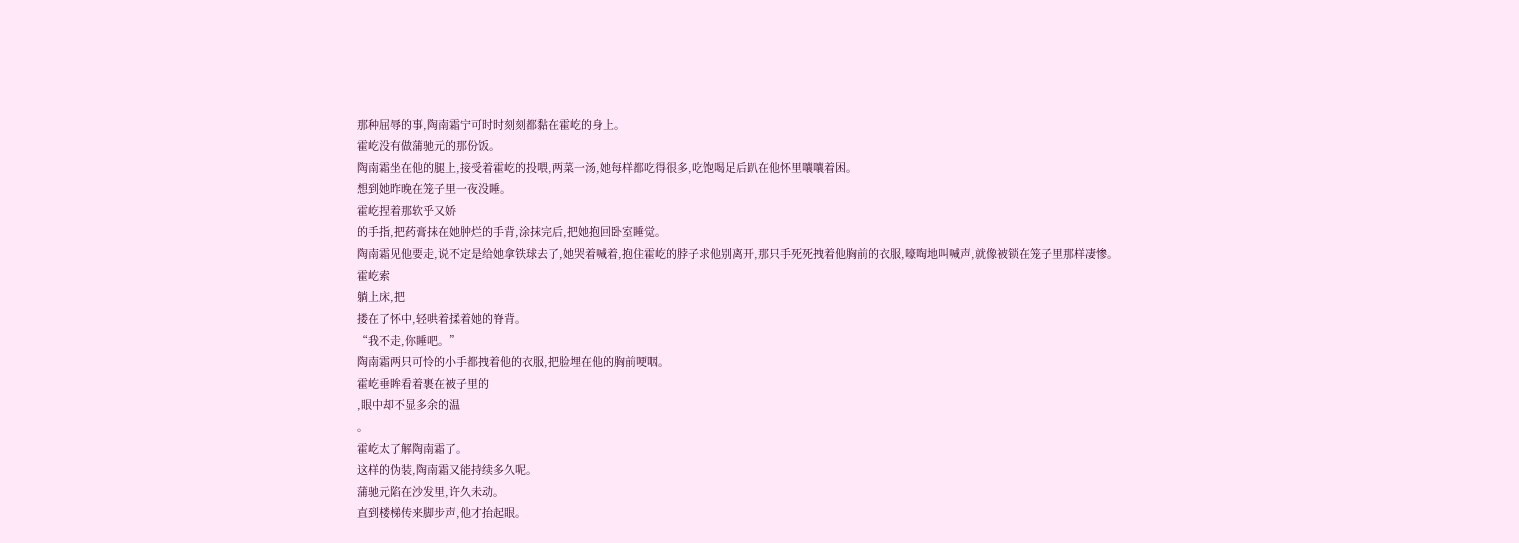那种屈辱的事,陶南霜宁可时时刻刻都黏在霍屹的身上。
霍屹没有做蒲驰元的那份饭。
陶南霜坐在他的腿上,接受着霍屹的投喂,两菜一汤,她每样都吃得很多,吃饱喝足后趴在他怀里嚷嚷着困。
想到她昨晚在笼子里一夜没睡。
霍屹捏着那软乎又娇
的手指,把药膏抹在她肿烂的手背,涂抹完后,把她抱回卧室睡觉。
陶南霜见他要走,说不定是给她拿铁球去了,她哭着喊着,抱住霍屹的脖子求他别离开,那只手死死拽着他胸前的衣服,嚎啕地叫喊声,就像被锁在笼子里那样凄惨。
霍屹索
躺上床,把
搂在了怀中,轻哄着揉着她的脊背。
“我不走,你睡吧。”
陶南霜两只可怜的小手都拽着他的衣服,把脸埋在他的胸前哽咽。
霍屹垂眸看着裹在被子里的
,眼中却不显多余的温
。
霍屹太了解陶南霜了。
这样的伪装,陶南霜又能持续多久呢。
蒲驰元陷在沙发里,许久未动。
直到楼梯传来脚步声,他才抬起眼。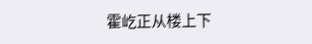霍屹正从楼上下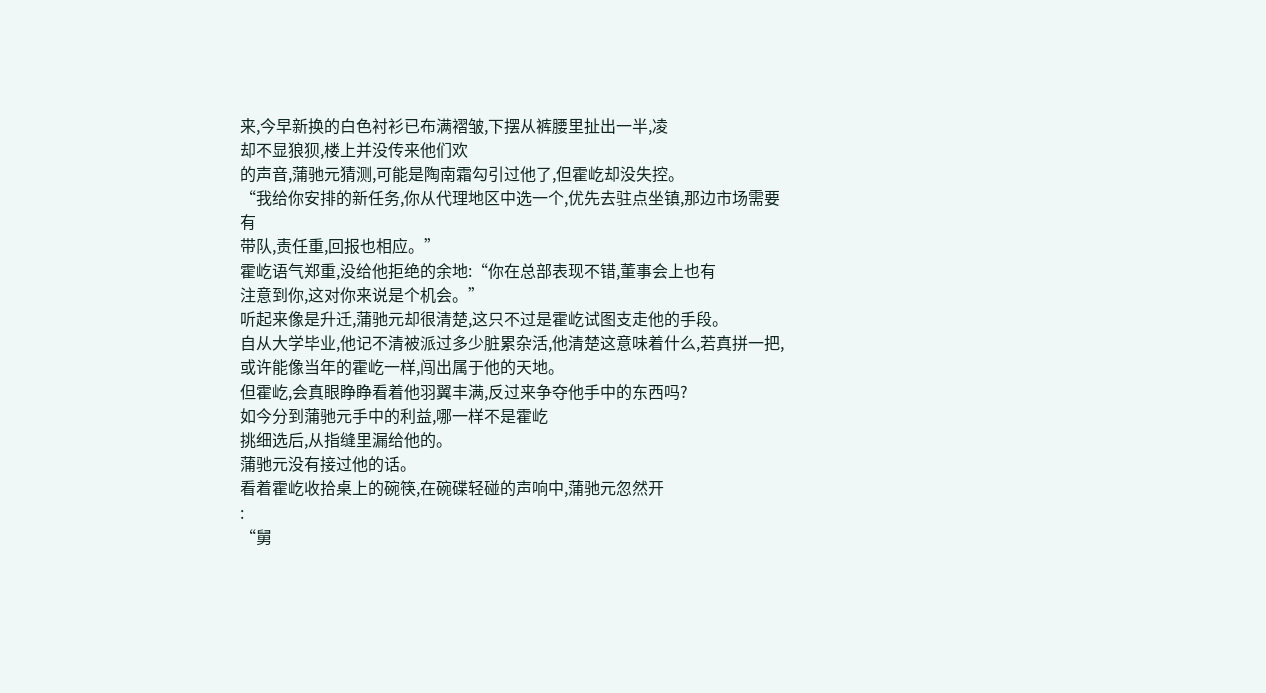来,今早新换的白色衬衫已布满褶皱,下摆从裤腰里扯出一半,凌
却不显狼狈,楼上并没传来他们欢
的声音,蒲驰元猜测,可能是陶南霜勾引过他了,但霍屹却没失控。
“我给你安排的新任务,你从代理地区中选一个,优先去驻点坐镇,那边市场需要有
带队,责任重,回报也相应。”
霍屹语气郑重,没给他拒绝的余地:“你在总部表现不错,董事会上也有
注意到你,这对你来说是个机会。”
听起来像是升迁,蒲驰元却很清楚,这只不过是霍屹试图支走他的手段。
自从大学毕业,他记不清被派过多少脏累杂活,他清楚这意味着什么,若真拼一把,或许能像当年的霍屹一样,闯出属于他的天地。
但霍屹,会真眼睁睁看着他羽翼丰满,反过来争夺他手中的东西吗?
如今分到蒲驰元手中的利益,哪一样不是霍屹
挑细选后,从指缝里漏给他的。
蒲驰元没有接过他的话。
看着霍屹收拾桌上的碗筷,在碗碟轻碰的声响中,蒲驰元忽然开
:
“舅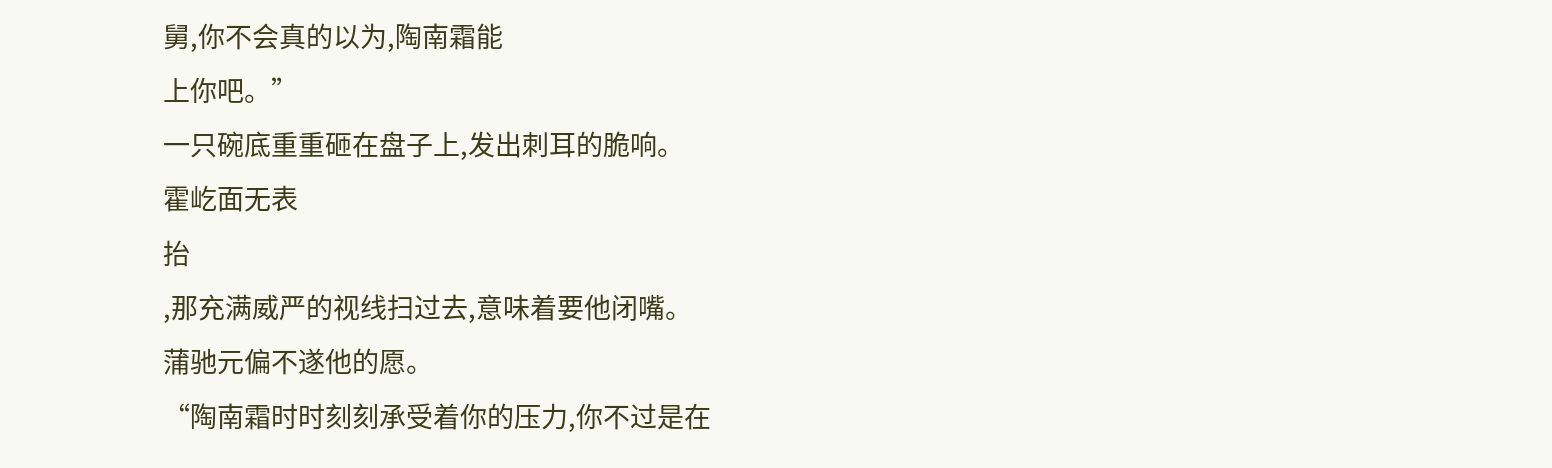舅,你不会真的以为,陶南霜能
上你吧。”
一只碗底重重砸在盘子上,发出刺耳的脆响。
霍屹面无表
抬
,那充满威严的视线扫过去,意味着要他闭嘴。
蒲驰元偏不遂他的愿。
“陶南霜时时刻刻承受着你的压力,你不过是在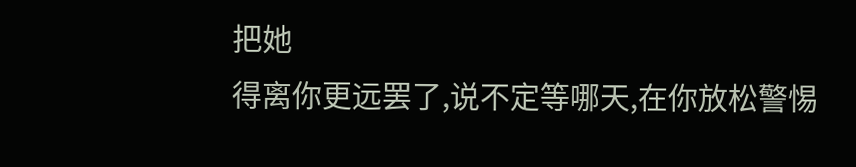把她
得离你更远罢了,说不定等哪天,在你放松警惕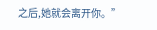之后,她就会离开你。”